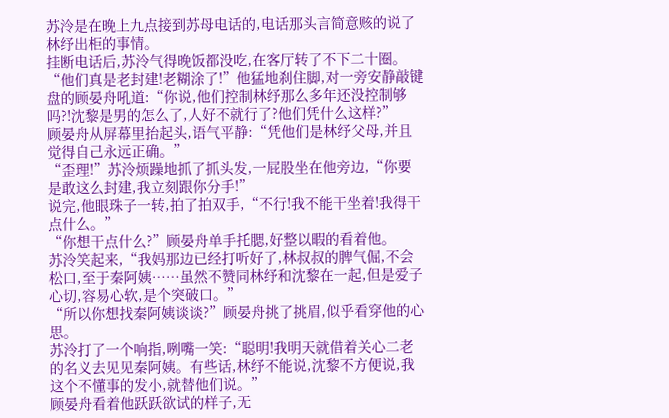苏泠是在晚上九点接到苏母电话的,电话那头言简意赅的说了林纾出柜的事情。
挂断电话后,苏泠气得晚饭都没吃,在客厅转了不下二十圈。
“他们真是老封建!老糊涂了!”他猛地刹住脚,对一旁安静敲键盘的顾晏舟吼道:“你说,他们控制林纾那么多年还没控制够吗?!沈黎是男的怎么了,人好不就行了?他们凭什么这样?”
顾晏舟从屏幕里抬起头,语气平静:“凭他们是林纾父母,并且觉得自己永远正确。”
“歪理!”苏泠烦躁地抓了抓头发,一屁股坐在他旁边,“你要是敢这么封建,我立刻跟你分手!”
说完,他眼珠子一转,拍了拍双手,“不行!我不能干坐着!我得干点什么。”
“你想干点什么?”顾晏舟单手托腮,好整以暇的看着他。
苏泠笑起来,“我妈那边已经打听好了,林叔叔的脾气倔,不会松口,至于秦阿姨……虽然不赞同林纾和沈黎在一起,但是爱子心切,容易心软,是个突破口。”
“所以你想找秦阿姨谈谈?”顾晏舟挑了挑眉,似乎看穿他的心思。
苏泠打了一个响指,咧嘴一笑:“聪明!我明天就借着关心二老的名义去见见秦阿姨。有些话,林纾不能说,沈黎不方便说,我这个不懂事的发小,就替他们说。”
顾晏舟看着他跃跃欲试的样子,无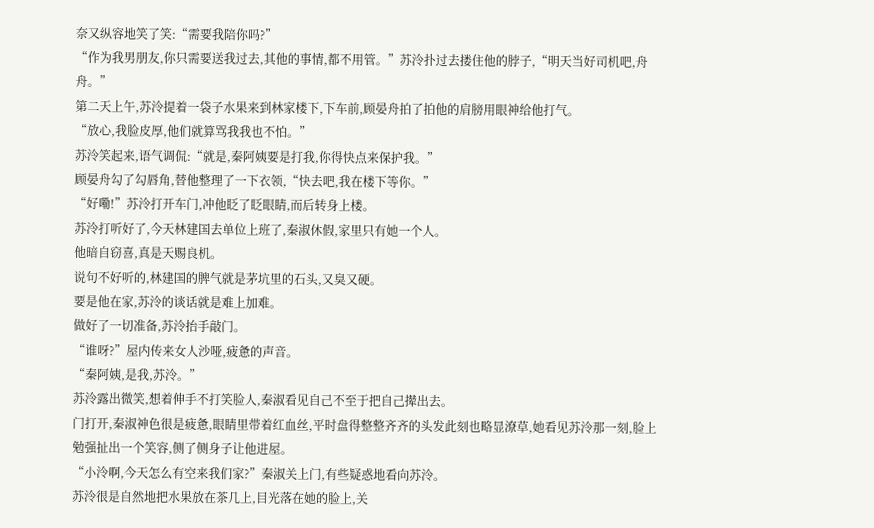奈又纵容地笑了笑:“需要我陪你吗?”
“作为我男朋友,你只需要送我过去,其他的事情,都不用管。”苏泠扑过去搂住他的脖子,“明天当好司机吧,舟舟。”
第二天上午,苏泠提着一袋子水果来到林家楼下,下车前,顾晏舟拍了拍他的肩膀用眼神给他打气。
“放心,我脸皮厚,他们就算骂我我也不怕。”
苏泠笑起来,语气调侃:“就是,秦阿姨要是打我,你得快点来保护我。”
顾晏舟勾了勾唇角,替他整理了一下衣领,“快去吧,我在楼下等你。”
“好嘞!”苏泠打开车门,冲他眨了眨眼睛,而后转身上楼。
苏泠打听好了,今天林建国去单位上班了,秦淑休假,家里只有她一个人。
他暗自窃喜,真是天赐良机。
说句不好听的,林建国的脾气就是茅坑里的石头,又臭又硬。
要是他在家,苏泠的谈话就是难上加难。
做好了一切准备,苏泠抬手敲门。
“谁呀?”屋内传来女人沙哑,疲惫的声音。
“秦阿姨,是我,苏泠。”
苏泠露出微笑,想着伸手不打笑脸人,秦淑看见自己不至于把自己撵出去。
门打开,秦淑神色很是疲惫,眼睛里带着红血丝,平时盘得整整齐齐的头发此刻也略显潦草,她看见苏泠那一刻,脸上勉强扯出一个笑容,侧了侧身子让他进屋。
“小泠啊,今天怎么有空来我们家?”秦淑关上门,有些疑惑地看向苏泠。
苏泠很是自然地把水果放在茶几上,目光落在她的脸上,关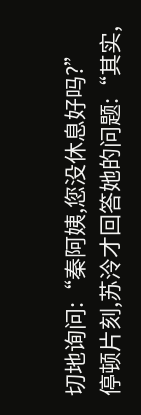切地询问:“秦阿姨,您没休息好吗?”
停顿片刻,苏泠才回答她的问题:“其实,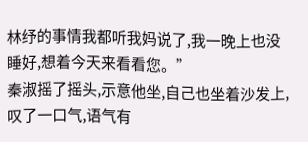林纾的事情我都听我妈说了,我一晚上也没睡好,想着今天来看看您。”
秦淑摇了摇头,示意他坐,自己也坐着沙发上,叹了一口气,语气有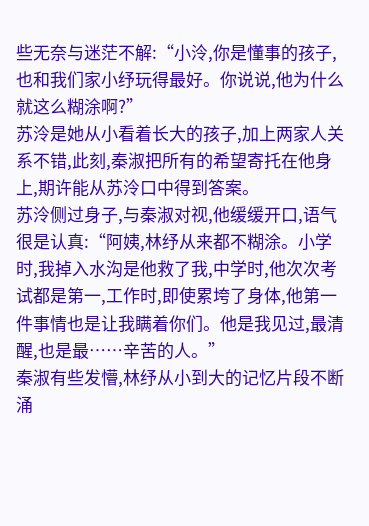些无奈与迷茫不解:“小泠,你是懂事的孩子,也和我们家小纾玩得最好。你说说,他为什么就这么糊涂啊?”
苏泠是她从小看着长大的孩子,加上两家人关系不错,此刻,秦淑把所有的希望寄托在他身上,期许能从苏泠口中得到答案。
苏泠侧过身子,与秦淑对视,他缓缓开口,语气很是认真:“阿姨,林纾从来都不糊涂。小学时,我掉入水沟是他救了我,中学时,他次次考试都是第一,工作时,即使累垮了身体,他第一件事情也是让我瞒着你们。他是我见过,最清醒,也是最……辛苦的人。”
秦淑有些发懵,林纾从小到大的记忆片段不断涌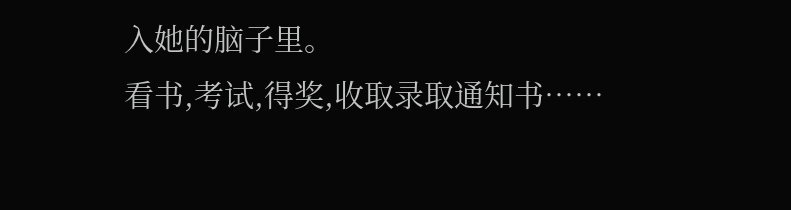入她的脑子里。
看书,考试,得奖,收取录取通知书……